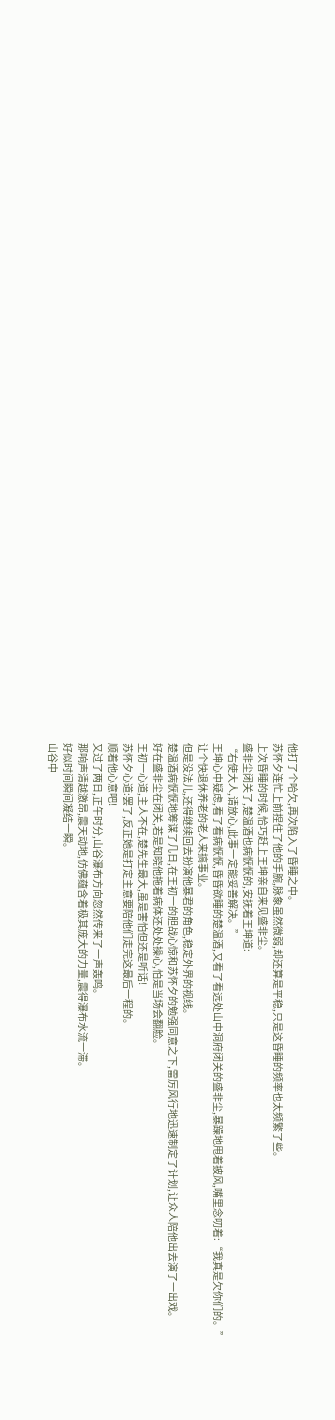他打了个哈欠,再次陷入了昏睡之中。
苏怀夕连忙上前捏住了他的手腕,脉象虽然微弱,却还算是平稳,只是这昏睡的频率也太频繁了些。
上次昏睡的时候,恰巧赶上王坤亲自来见盛非尘。
盛非尘闭关了,楚温酒也病恹恹的,安抚着王坤道:
“右使大人,请放心,此事一定能妥善解决。”
王坤心中疑虑,看了看病恹恹,昏昏欲睡的楚温酒,又看了看远处山中洞府闭关的盛非尘,暴躁地甩着披风,嘴里念叨着:“我真是欠你们的。”
让个快退休养老的老人来搞事业。
但是没法儿,还得继续回去扮演他暴君的角色,稳定外界的视线。
楚温酒病恹恹地筹谋了几日,在王初一的胆战心惊和苏怀夕的勉强同意之下,雷厉风行地迅速制定了计划,让众人陪他出去演了一出戏。
好在盛非尘在闭关,若是知晓他拖着病体还处处操心,怕是当场会翻脸。
王初一心道,主人不在,楚先生最大,虽是害怕但还是听话!
苏怀夕心道:罢了,反正她是打定主意要陪他们走完这最后一程的。
顺着他心意吧!
又过了两日,正午时分,山谷瀑布方向忽然传来了一声轰鸣。
那响声清越激昂,震天动地,仿佛蕴含着极其庞大的力量,震得瀑布水流一滞。
好似时间瞬间凝结一瞬。
山谷中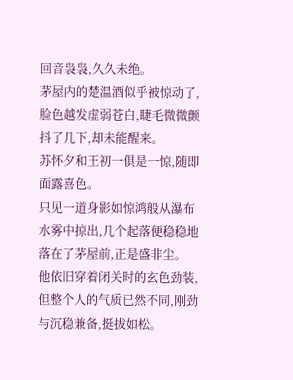回音袅袅,久久未绝。
茅屋内的楚温酒似乎被惊动了,脸色越发虚弱苍白,睫毛微微颤抖了几下,却未能醒来。
苏怀夕和王初一俱是一惊,随即面露喜色。
只见一道身影如惊鸿般从瀑布水雾中掠出,几个起落便稳稳地落在了茅屋前,正是盛非尘。
他依旧穿着闭关时的玄色劲装,但整个人的气质已然不同,刚劲与沉稳兼备,挺拔如松。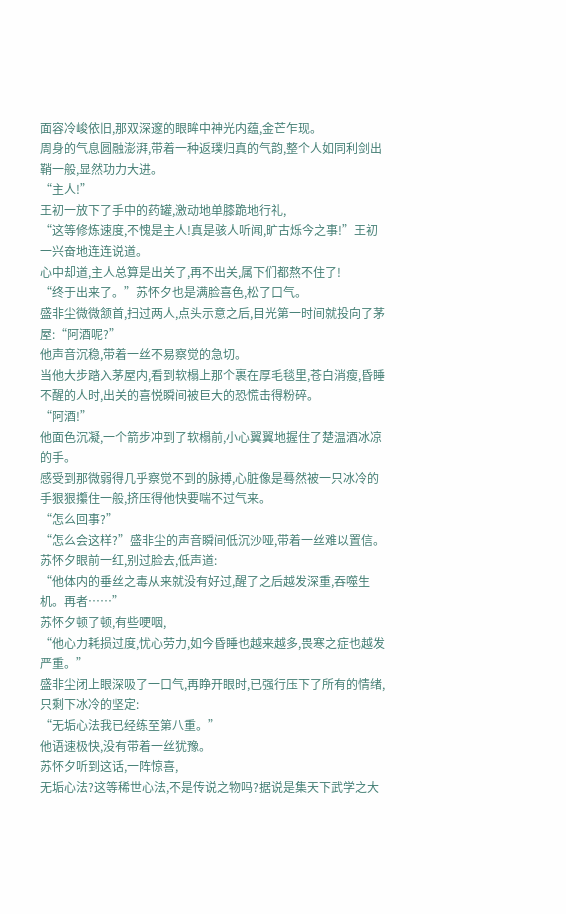面容冷峻依旧,那双深邃的眼眸中神光内蕴,金芒乍现。
周身的气息圆融澎湃,带着一种返璞归真的气韵,整个人如同利剑出鞘一般,显然功力大进。
“主人!”
王初一放下了手中的药罐,激动地单膝跪地行礼,
“这等修炼速度,不愧是主人!真是骇人听闻,旷古烁今之事!”王初一兴奋地连连说道。
心中却道,主人总算是出关了,再不出关,属下们都熬不住了!
“终于出来了。”苏怀夕也是满脸喜色,松了口气。
盛非尘微微颔首,扫过两人,点头示意之后,目光第一时间就投向了茅屋:“阿酒呢?”
他声音沉稳,带着一丝不易察觉的急切。
当他大步踏入茅屋内,看到软榻上那个裹在厚毛毯里,苍白消瘦,昏睡不醒的人时,出关的喜悦瞬间被巨大的恐慌击得粉碎。
“阿酒!”
他面色沉凝,一个箭步冲到了软榻前,小心翼翼地握住了楚温酒冰凉的手。
感受到那微弱得几乎察觉不到的脉搏,心脏像是蓦然被一只冰冷的手狠狠攥住一般,挤压得他快要喘不过气来。
“怎么回事?”
“怎么会这样?”盛非尘的声音瞬间低沉沙哑,带着一丝难以置信。
苏怀夕眼前一红,别过脸去,低声道:
“他体内的垂丝之毒从来就没有好过,醒了之后越发深重,吞噬生机。再者……”
苏怀夕顿了顿,有些哽咽,
“他心力耗损过度,忧心劳力,如今昏睡也越来越多,畏寒之症也越发严重。”
盛非尘闭上眼深吸了一口气,再睁开眼时,已强行压下了所有的情绪,只剩下冰冷的坚定:
“无垢心法我已经练至第八重。”
他语速极快,没有带着一丝犹豫。
苏怀夕听到这话,一阵惊喜,
无垢心法?这等稀世心法,不是传说之物吗?据说是集天下武学之大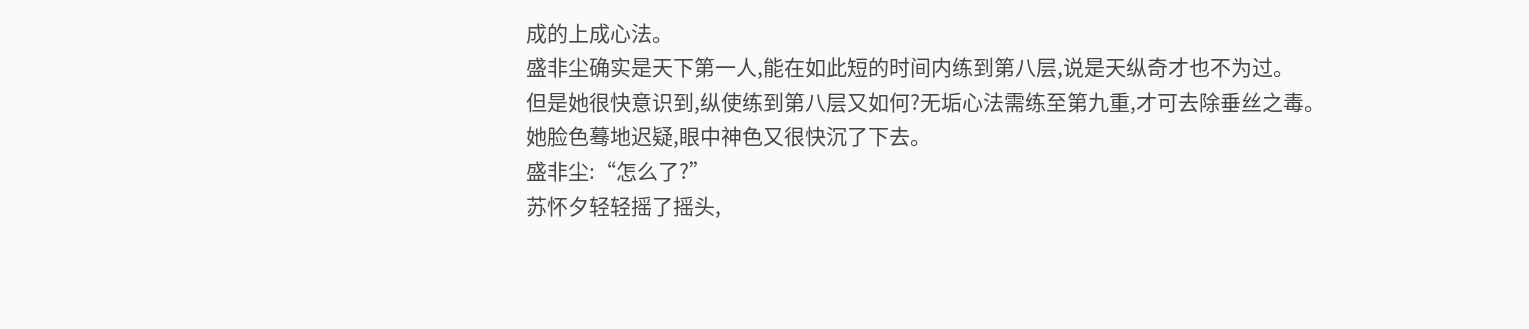成的上成心法。
盛非尘确实是天下第一人,能在如此短的时间内练到第八层,说是天纵奇才也不为过。
但是她很快意识到,纵使练到第八层又如何?无垢心法需练至第九重,才可去除垂丝之毒。
她脸色蓦地迟疑,眼中神色又很快沉了下去。
盛非尘:“怎么了?”
苏怀夕轻轻摇了摇头,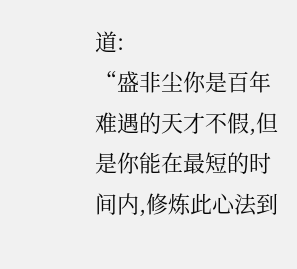道:
“盛非尘你是百年难遇的天才不假,但是你能在最短的时间内,修炼此心法到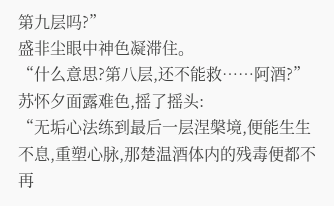第九层吗?”
盛非尘眼中神色凝滞住。
“什么意思?第八层,还不能救……阿酒?”
苏怀夕面露难色,摇了摇头:
“无垢心法练到最后一层涅槃境,便能生生不息,重塑心脉,那楚温酒体内的残毒便都不再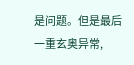是问题。但是最后一重玄奥异常,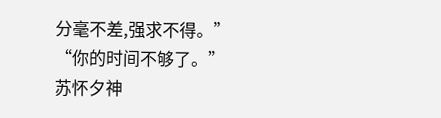分毫不差,强求不得。”
“你的时间不够了。”
苏怀夕神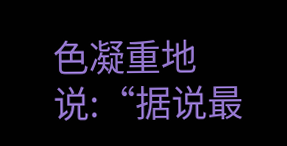色凝重地说:“据说最